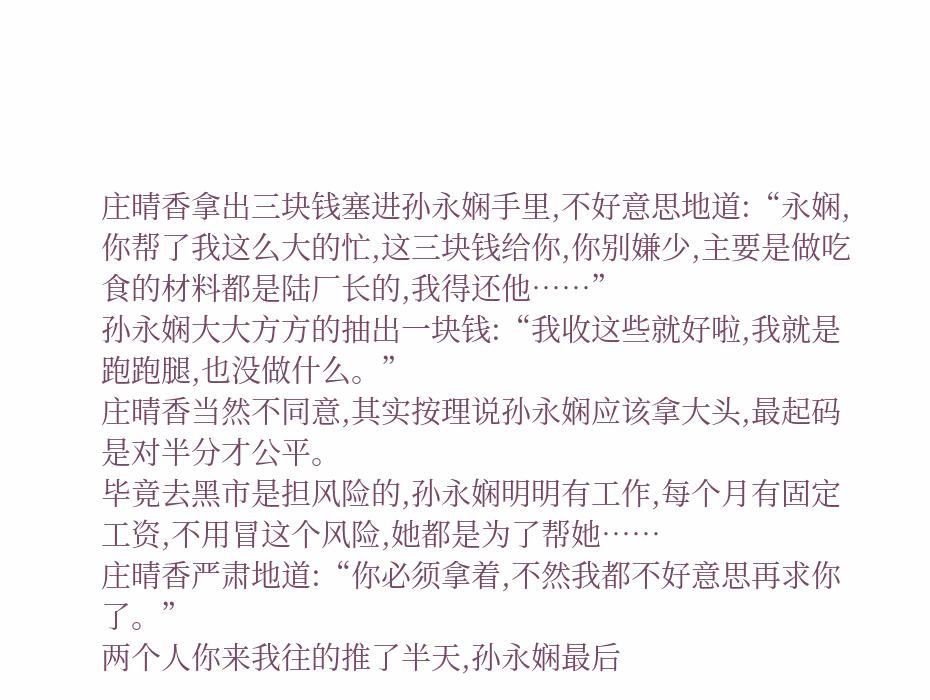庄晴香拿出三块钱塞进孙永娴手里,不好意思地道:“永娴,你帮了我这么大的忙,这三块钱给你,你别嫌少,主要是做吃食的材料都是陆厂长的,我得还他……”
孙永娴大大方方的抽出一块钱:“我收这些就好啦,我就是跑跑腿,也没做什么。”
庄晴香当然不同意,其实按理说孙永娴应该拿大头,最起码是对半分才公平。
毕竟去黑市是担风险的,孙永娴明明有工作,每个月有固定工资,不用冒这个风险,她都是为了帮她……
庄晴香严肃地道:“你必须拿着,不然我都不好意思再求你了。”
两个人你来我往的推了半天,孙永娴最后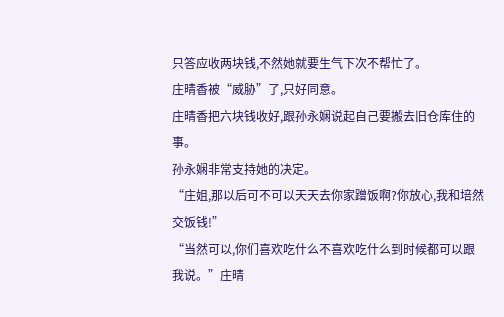只答应收两块钱,不然她就要生气下次不帮忙了。
庄晴香被“威胁”了,只好同意。
庄晴香把六块钱收好,跟孙永娴说起自己要搬去旧仓库住的事。
孙永娴非常支持她的决定。
“庄姐,那以后可不可以天天去你家蹭饭啊?你放心,我和培然交饭钱!”
“当然可以,你们喜欢吃什么不喜欢吃什么到时候都可以跟我说。”庄晴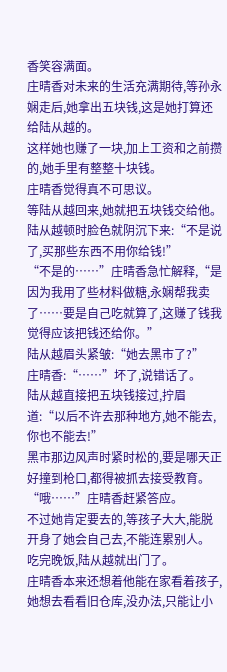香笑容满面。
庄晴香对未来的生活充满期待,等孙永娴走后,她拿出五块钱,这是她打算还给陆从越的。
这样她也赚了一块,加上工资和之前攒的,她手里有整整十块钱。
庄晴香觉得真不可思议。
等陆从越回来,她就把五块钱交给他。
陆从越顿时脸色就阴沉下来:“不是说了,买那些东西不用你给钱!”
“不是的……”庄晴香急忙解释,“是因为我用了些材料做糖,永娴帮我卖了……要是自己吃就算了,这赚了钱我觉得应该把钱还给你。”
陆从越眉头紧皱:“她去黑市了?”
庄晴香:“……”坏了,说错话了。
陆从越直接把五块钱接过,拧眉道:“以后不许去那种地方,她不能去,你也不能去!”
黑市那边风声时紧时松的,要是哪天正好撞到枪口,都得被抓去接受教育。
“哦……”庄晴香赶紧答应。
不过她肯定要去的,等孩子大大,能脱开身了她会自己去,不能连累别人。
吃完晚饭,陆从越就出门了。
庄晴香本来还想着他能在家看着孩子,她想去看看旧仓库,没办法,只能让小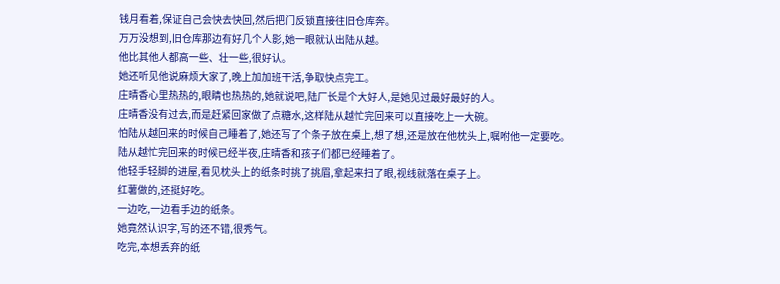钱月看着,保证自己会快去快回,然后把门反锁直接往旧仓库奔。
万万没想到,旧仓库那边有好几个人影,她一眼就认出陆从越。
他比其他人都高一些、壮一些,很好认。
她还听见他说麻烦大家了,晚上加加班干活,争取快点完工。
庄晴香心里热热的,眼睛也热热的,她就说吧,陆厂长是个大好人,是她见过最好最好的人。
庄晴香没有过去,而是赶紧回家做了点糖水,这样陆从越忙完回来可以直接吃上一大碗。
怕陆从越回来的时候自己睡着了,她还写了个条子放在桌上,想了想,还是放在他枕头上,嘱咐他一定要吃。
陆从越忙完回来的时候已经半夜,庄晴香和孩子们都已经睡着了。
他轻手轻脚的进屋,看见枕头上的纸条时挑了挑眉,拿起来扫了眼,视线就落在桌子上。
红薯做的,还挺好吃。
一边吃,一边看手边的纸条。
她竟然认识字,写的还不错,很秀气。
吃完,本想丢弃的纸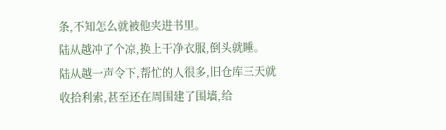条,不知怎么就被他夹进书里。
陆从越冲了个凉,换上干净衣服,倒头就睡。
陆从越一声令下,帮忙的人很多,旧仓库三天就收拾利索,甚至还在周围建了围墙,给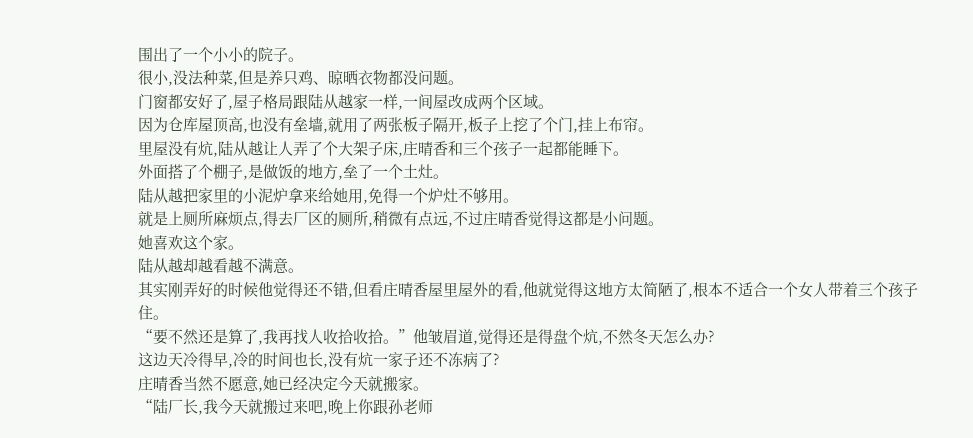围出了一个小小的院子。
很小,没法种菜,但是养只鸡、晾晒衣物都没问题。
门窗都安好了,屋子格局跟陆从越家一样,一间屋改成两个区域。
因为仓库屋顶高,也没有垒墙,就用了两张板子隔开,板子上挖了个门,挂上布帘。
里屋没有炕,陆从越让人弄了个大架子床,庄晴香和三个孩子一起都能睡下。
外面搭了个棚子,是做饭的地方,垒了一个土灶。
陆从越把家里的小泥炉拿来给她用,免得一个炉灶不够用。
就是上厕所麻烦点,得去厂区的厕所,稍微有点远,不过庄晴香觉得这都是小问题。
她喜欢这个家。
陆从越却越看越不满意。
其实刚弄好的时候他觉得还不错,但看庄晴香屋里屋外的看,他就觉得这地方太简陋了,根本不适合一个女人带着三个孩子住。
“要不然还是算了,我再找人收拾收拾。”他皱眉道,觉得还是得盘个炕,不然冬天怎么办?
这边天冷得早,冷的时间也长,没有炕一家子还不冻病了?
庄晴香当然不愿意,她已经决定今天就搬家。
“陆厂长,我今天就搬过来吧,晚上你跟孙老师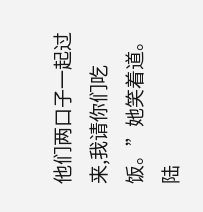他们两口子一起过来,我请你们吃饭。”她笑着道。
陆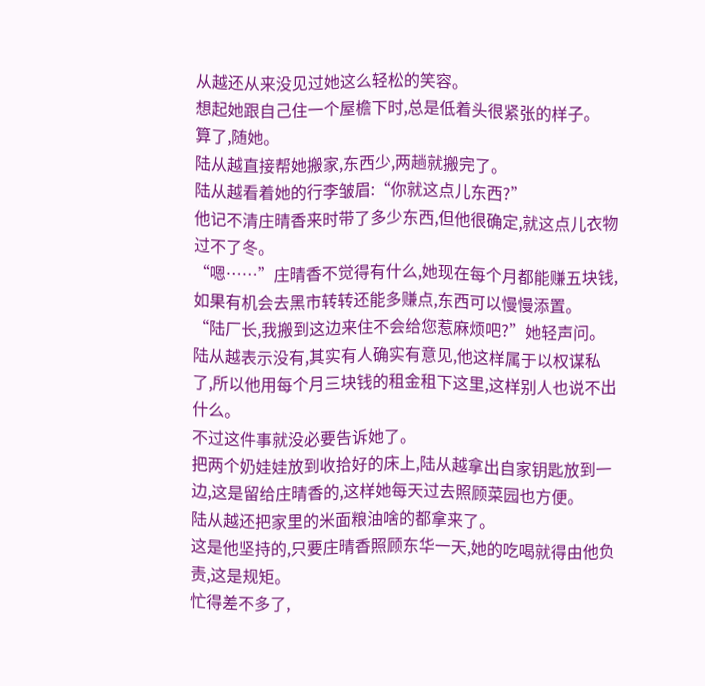从越还从来没见过她这么轻松的笑容。
想起她跟自己住一个屋檐下时,总是低着头很紧张的样子。
算了,随她。
陆从越直接帮她搬家,东西少,两趟就搬完了。
陆从越看着她的行李皱眉:“你就这点儿东西?”
他记不清庄晴香来时带了多少东西,但他很确定,就这点儿衣物过不了冬。
“嗯……”庄晴香不觉得有什么,她现在每个月都能赚五块钱,如果有机会去黑市转转还能多赚点,东西可以慢慢添置。
“陆厂长,我搬到这边来住不会给您惹麻烦吧?”她轻声问。
陆从越表示没有,其实有人确实有意见,他这样属于以权谋私了,所以他用每个月三块钱的租金租下这里,这样别人也说不出什么。
不过这件事就没必要告诉她了。
把两个奶娃娃放到收拾好的床上,陆从越拿出自家钥匙放到一边,这是留给庄晴香的,这样她每天过去照顾菜园也方便。
陆从越还把家里的米面粮油啥的都拿来了。
这是他坚持的,只要庄晴香照顾东华一天,她的吃喝就得由他负责,这是规矩。
忙得差不多了,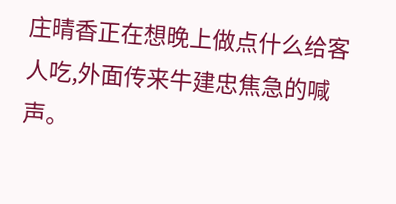庄晴香正在想晚上做点什么给客人吃,外面传来牛建忠焦急的喊声。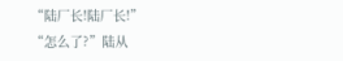“陆厂长!陆厂长!”
“怎么了?”陆从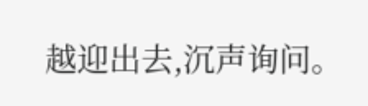越迎出去,沉声询问。